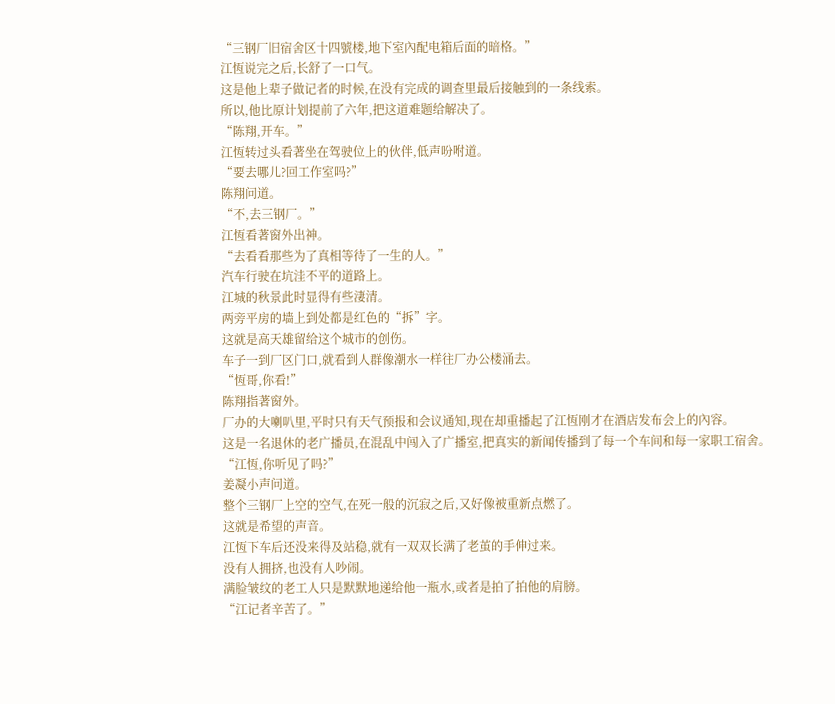“三钢厂旧宿舍区十四號楼,地下室內配电箱后面的暗格。”
江恆说完之后,长舒了一口气。
这是他上辈子做记者的时候,在没有完成的调查里最后接触到的一条线索。
所以,他比原计划提前了六年,把这道难题给解决了。
“陈翔,开车。”
江恆转过头看著坐在驾驶位上的伙伴,低声吩咐道。
“要去哪儿?回工作室吗?”
陈翔问道。
“不,去三钢厂。”
江恆看著窗外出神。
“去看看那些为了真相等待了一生的人。”
汽车行驶在坑洼不平的道路上。
江城的秋景此时显得有些淒清。
两旁平房的墙上到处都是红色的“拆”字。
这就是高天雄留给这个城市的创伤。
车子一到厂区门口,就看到人群像潮水一样往厂办公楼涌去。
“恆哥,你看!”
陈翔指著窗外。
厂办的大喇叭里,平时只有天气预报和会议通知,现在却重播起了江恆刚才在酒店发布会上的內容。
这是一名退休的老广播员,在混乱中闯入了广播室,把真实的新闻传播到了每一个车间和每一家职工宿舍。
“江恆,你听见了吗?”
姜凝小声问道。
整个三钢厂上空的空气,在死一般的沉寂之后,又好像被重新点燃了。
这就是希望的声音。
江恆下车后还没来得及站稳,就有一双双长满了老茧的手伸过来。
没有人拥挤,也没有人吵闹。
满脸皱纹的老工人只是默默地递给他一瓶水,或者是拍了拍他的肩膀。
“江记者辛苦了。”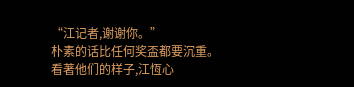“江记者,谢谢你。”
朴素的话比任何奖盃都要沉重。
看著他们的样子,江恆心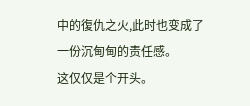中的復仇之火,此时也变成了一份沉甸甸的责任感。
这仅仅是个开头。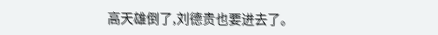高天雄倒了,刘德贵也要进去了。